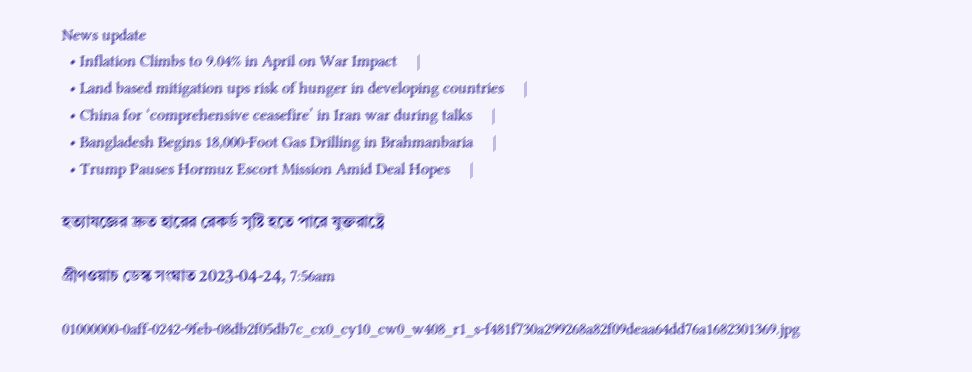News update
  • Inflation Climbs to 9.04% in April on War Impact     |
  • Land based mitigation ups risk of hunger in developing countries     |
  • China for ‘comprehensive ceasefire’ in Iran war during talks     |
  • Bangladesh Begins 18,000-Foot Gas Drilling in Brahmanbaria     |
  • Trump Pauses Hormuz Escort Mission Amid Deal Hopes     |

হত্যাযজ্ঞের দ্রুত হারের রেকর্ড সৃষ্টি হতে পারে যুক্তরাষ্ট্রে

গ্রীণওয়াচ ডেস্ক সংঘাত 2023-04-24, 7:56am

01000000-0aff-0242-9feb-08db2f05db7c_cx0_cy10_cw0_w408_r1_s-f481f730a299268a82f09deaa64dd76a1682301369.jpg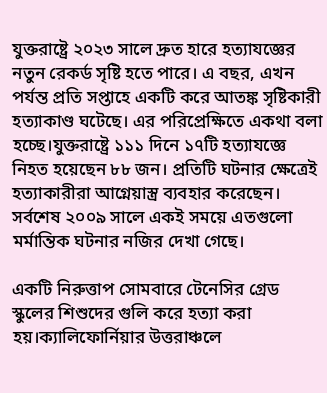যুক্তরাষ্ট্রে ২০২৩ সালে দ্রুত হারে হত্যাযজ্ঞের নতুন রেকর্ড সৃষ্টি হতে পারে। এ বছর, এখন পর্যন্ত প্রতি সপ্তাহে একটি করে আতঙ্ক সৃষ্টিকারী হত্যাকাণ্ড ঘটেছে। এর পরিপ্রেক্ষিতে একথা বলা হচ্ছে।যুক্তরাষ্ট্রে ১১১ দিনে ১৭টি হত্যাযজ্ঞে নিহত হয়েছেন ৮৮ জন। প্রতিটি ঘটনার ক্ষেত্রেই হত্যাকারীরা আগ্নেয়াস্ত্র ব্যবহার করেছেন। সর্বশেষ ২০০৯ সালে একই সময়ে এতগুলো মর্মান্তিক ঘটনার নজির দেখা গেছে।

একটি নিরুত্তাপ সোমবারে টেনেসির গ্রেড স্কুলের শিশুদের গুলি করে হত্যা করা হয়।ক্যালিফোর্নিয়ার উত্তরাঞ্চলে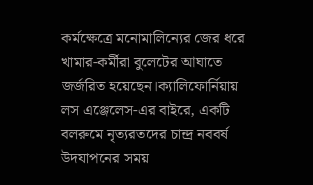কর্মক্ষেত্রে মনোমালিন্যের জের ধরে খামার-কর্মীরা বুলেটের আঘাতে জর্জরিত হয়েছেন।ক্যালিফোর্নিয়ায় লস এঞ্জেলেস-এর বাইরে, একটি বলরুমে নৃত্যরতদের চান্দ্র নববর্ষ উদযাপনের সময়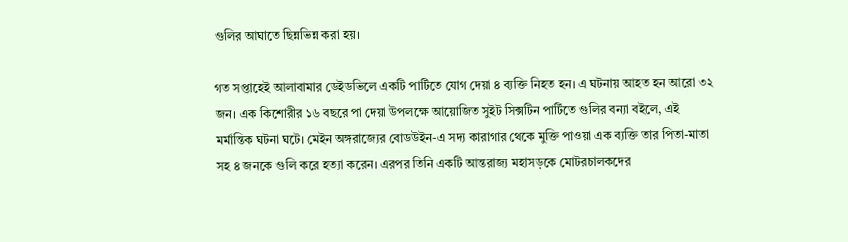গুলির আঘাতে ছিন্নভিন্ন করা হয়।

গত সপ্তাহেই আলাবামার ডেইডভিলে একটি পার্টিতে যোগ দেয়া ৪ ব্যক্তি নিহত হন। এ ঘটনায় আহত হন আরো ৩২ জন। এক কিশোরীর ১৬ বছরে পা দেয়া উপলক্ষে আয়োজিত সুইট সিক্সটিন পার্টিতে গুলির বন্যা বইলে, এই মর্মান্তিক ঘটনা ঘটে। মেইন অঙ্গরাজ্যের বোডউইন-এ সদ্য কারাগার থেকে মুক্তি পাওয়া এক ব্যক্তি তার পিতা-মাতা সহ ৪ জনকে গুলি করে হত্যা করেন। এরপর তিনি একটি আন্তরাজ্য মহাসড়কে মোটরচালকদের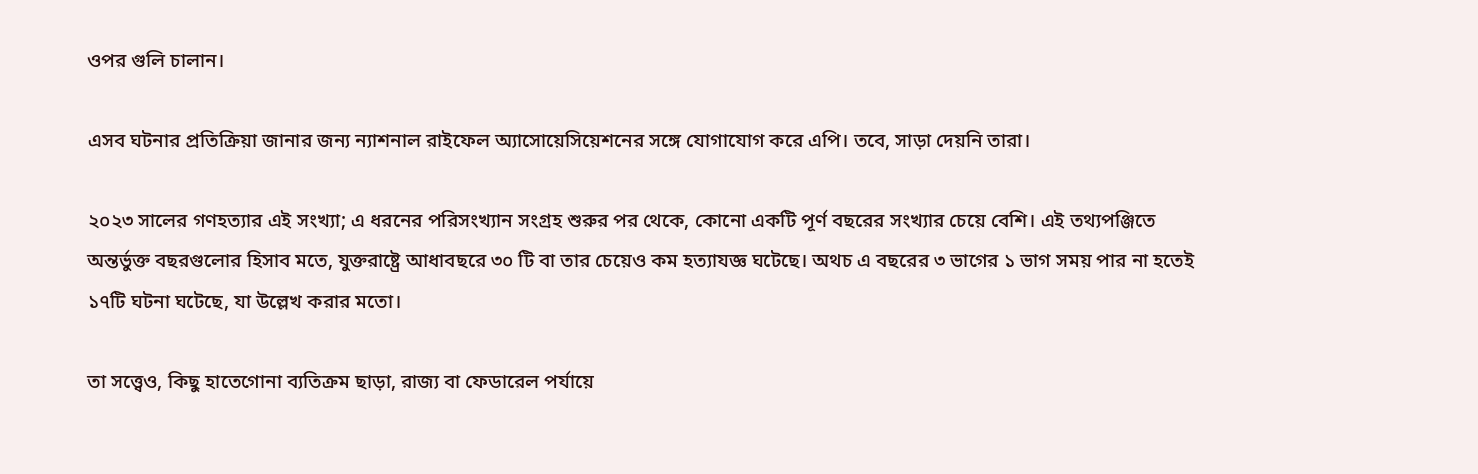ওপর গুলি চালান।

এসব ঘটনার প্রতিক্রিয়া জানার জন্য ন্যাশনাল রাইফেল অ্যাসোয়েসিয়েশনের সঙ্গে যোগাযোগ করে এপি। তবে, সাড়া দেয়নি তারা।

২০২৩ সালের গণহত্যার এই সংখ্যা; এ ধরনের পরিসংখ্যান সংগ্রহ শুরুর পর থেকে, কোনো একটি পূর্ণ বছরের সংখ্যার চেয়ে বেশি। এই তথ্যপঞ্জিতে অন্তর্ভুক্ত বছরগুলোর হিসাব মতে, যুক্তরাষ্ট্রে আধাবছরে ৩০ টি বা তার চেয়েও কম হত্যাযজ্ঞ ঘটেছে। অথচ এ বছরের ৩ ভাগের ১ ভাগ সময় পার না হতেই ১৭টি ঘটনা ঘটেছে, যা উল্লেখ করার মতো।

তা সত্ত্বেও, কিছু হাতেগোনা ব্যতিক্রম ছাড়া, রাজ্য বা ফেডারেল পর্যায়ে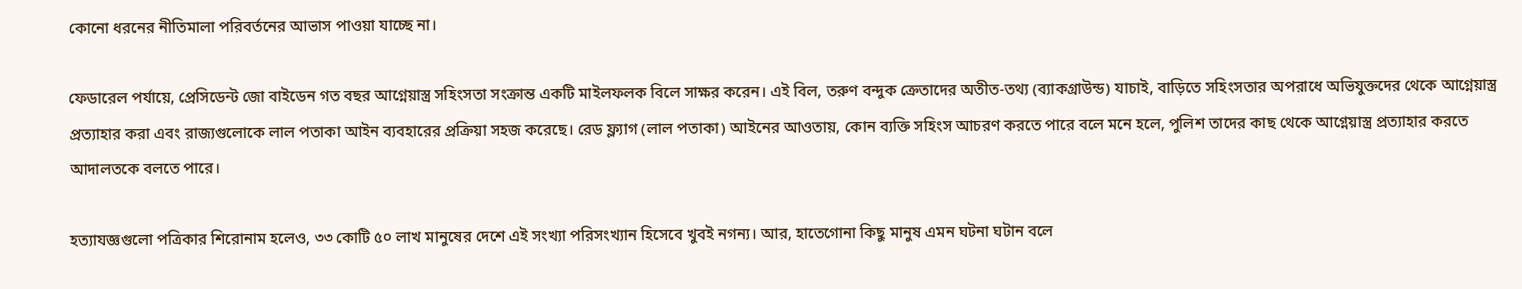কোনো ধরনের নীতিমালা পরিবর্তনের আভাস পাওয়া যাচ্ছে না।

ফেডারেল পর্যায়ে, প্রেসিডেন্ট জো বাইডেন গত বছর আগ্নেয়াস্ত্র সহিংসতা সংক্রান্ত একটি মাইলফলক বিলে সাক্ষর করেন। এই বিল, তরুণ বন্দুক ক্রেতাদের অতীত-তথ্য (ব্যাকগ্রাউন্ড) যাচাই, বাড়িতে সহিংসতার অপরাধে অভিযুক্তদের থেকে আগ্নেয়াস্ত্র প্রত্যাহার করা এবং রাজ্যগুলোকে লাল পতাকা আইন ব্যবহারের প্রক্রিয়া সহজ করেছে। রেড ফ্ল্যাগ (লাল পতাকা) আইনের আওতায়, কোন ব্যক্তি সহিংস আচরণ করতে পারে বলে মনে হলে, পুলিশ তাদের কাছ থেকে আগ্নেয়াস্ত্র প্রত্যাহার করতে আদালতকে বলতে পারে।

হত্যাযজ্ঞগুলো পত্রিকার শিরোনাম হলেও, ৩৩ কোটি ৫০ লাখ মানুষের দেশে এই সংখ্যা পরিসংখ্যান হিসেবে খুবই নগন্য। আর, হাতেগোনা কিছু মানুষ এমন ঘটনা ঘটান বলে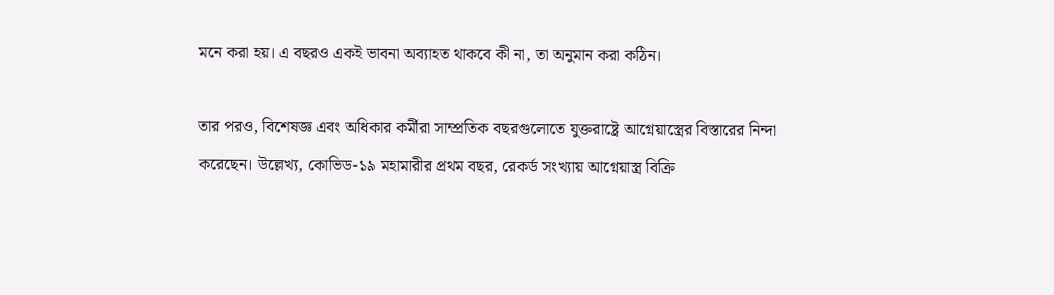মনে করা হয়। এ বছরও একই ভাবনা অব্যাহত থাকবে কী না, তা অনুমান করা কঠিন।

তার পরও, বিশেষজ্ঞ এবং অধিকার কর্মীরা সাম্প্রতিক বছরগুলোতে যুক্তরাষ্ট্রে আগ্নেয়াস্ত্রের বিস্তারের নিন্দা করেছেন। উল্লেখ্য, কোভিড-১৯ মহামারীর প্রথম বছর, রেকর্ড সংখ্যায় আগ্নেয়াস্ত্র বিক্রি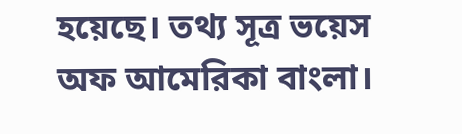হয়েছে। তথ্য সূত্র ভয়েস অফ আমেরিকা বাংলা।